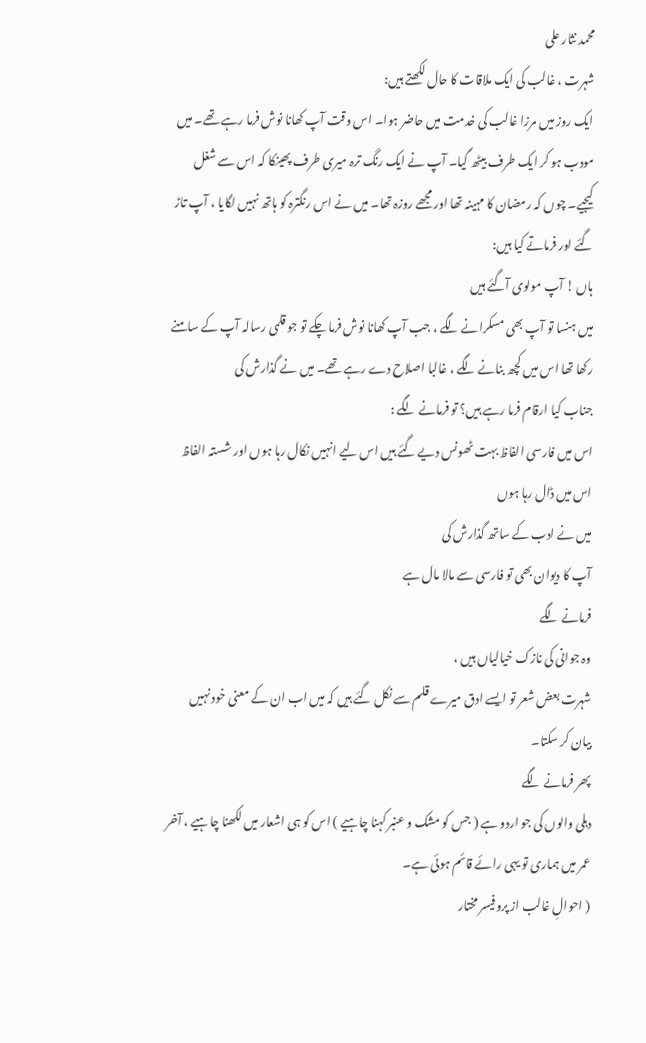محمد نثار علی
شہرت ، غالب کی ایک ملاقات کا حال لکھتے ہیں:
ایک روز میں مرزا غالب کی خدمت میں حاضر ہوا۔ اس وقت آپ کھانا نوش فرما رہے تھے۔ میں مودب ہو کر ایک طرف بیٹھ گیا۔ آپ نے ایک رنگ ترہ میری طرف پھینکا کہ اس سے شغل کیجیے۔ چوں کہ رمضان کا مہینہ تھا اور مجھے روزہ تھا۔ میں نے اس رنگترہ کو ہاتھ نہیں لگایا ، آپ تاڑ گئے اور فرماتے کیا ہیں:
ہاں ! آپ مولوی آگئے ہیں
میں ہنسا تو آپ بھی مسکرانے لگے ، جب آپ کھانا نوش فرما چکے تو جو قلمی رسالہ آپ کے سامنے رکھا تھا اس میں کچھ بنانے لگے ، غالبا اصلاح دے رہے تھے۔ میں نے گذارش کی
جناب کیا ارقام فرما رہے ہیں؟ تو فرمانے لگے :
اس میں فارسی الفاظ بہت ٹھونس دیے گئے ہیں اس لیے انہیں نکال رہا ہوں اور شستہ الفاظ اس میں ڈال رہا ہوں
میں نے ادب کے ساتھ گذارش کی
آپ کا دیوان بھی تو فارسی سے مالا مال ہے
فرمانے لگے
وہ جوانی کی نازک خیالیاں ہیں ،
شہرت بعض شعر تو ایسے ادق میرے قلم سے نکل گئے ہیں کہ میں اب ان کے معنی خود نہیں بیان کر سکتا۔
پھر فرمانے لگے
دہلی والوں کی جو اردو ہے ( جس کو مشک و عنبر کہنا چاہیے ) اس کو ہی اشعار میں لکھنا چاہیے ، آخر عمر میں ہماری تو یہی رائے قائم ہوئی ہے۔
( احوالِ غالب از پروفیسر مختار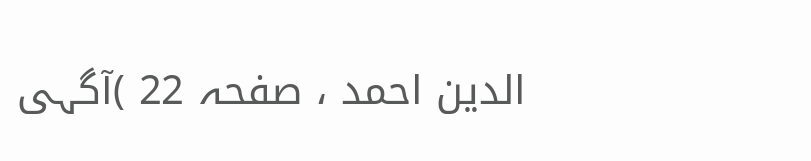الدین احمد ، صفحہ 22 )آگہی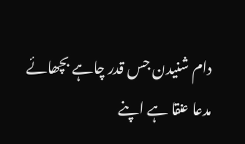دام شنیدن جس قدر چاہے بچھائے
مدعا عنقا ہے اپنے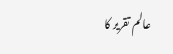عالم تقریر کا